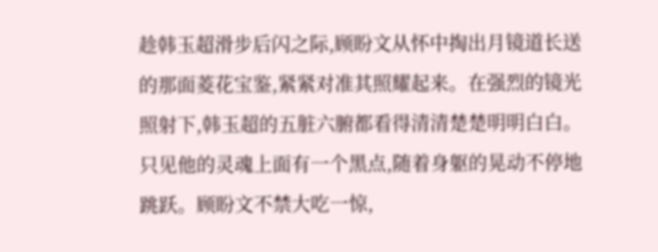趁韩玉超滑步后闪之际,顾盼文从怀中掏出月镜道长送的那面菱花宝鉴,紧紧对准其照耀起来。在强烈的镜光照射下,韩玉超的五脏六腑都看得清清楚楚明明白白。
只见他的灵魂上面有一个黑点,随着身躯的晃动不停地跳跃。顾盼文不禁大吃一惊,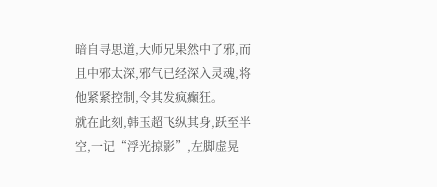暗自寻思道,大师兄果然中了邪,而且中邪太深,邪气已经深入灵魂,将他紧紧控制,令其发疯癫狂。
就在此刻,韩玉超飞纵其身,跃至半空,一记“浮光掠影”,左脚虚晃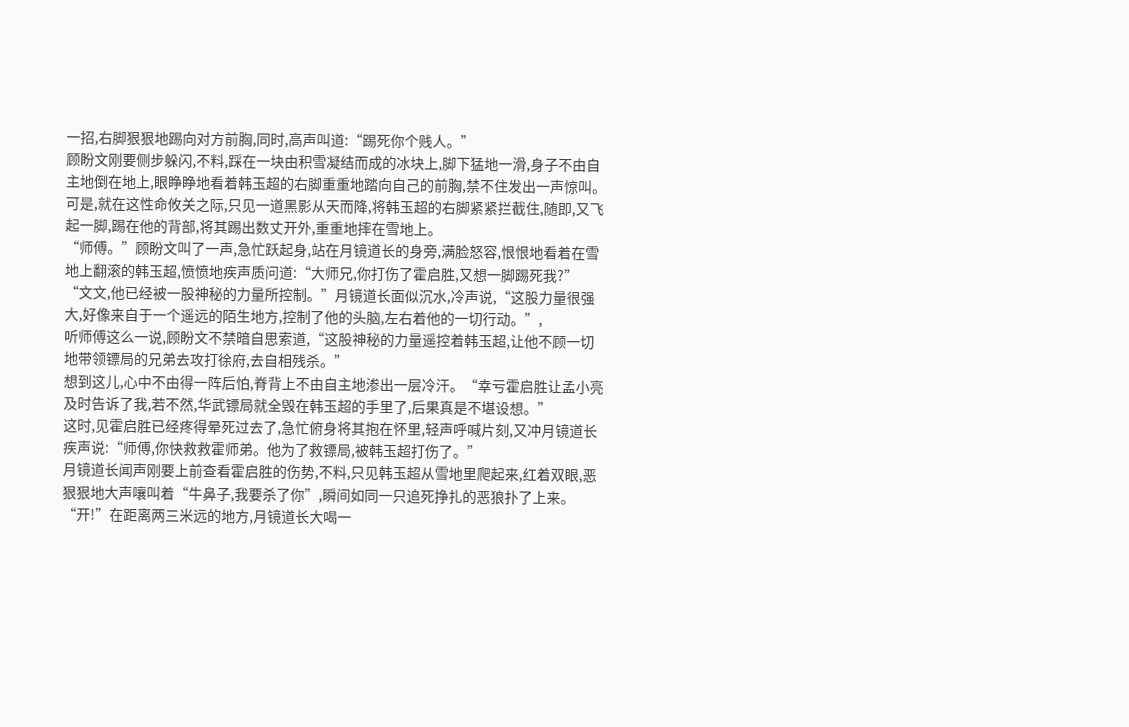一招,右脚狠狠地踢向对方前胸,同时,高声叫道:“踢死你个贱人。”
顾盼文刚要侧步躲闪,不料,踩在一块由积雪凝结而成的冰块上,脚下猛地一滑,身子不由自主地倒在地上,眼睁睁地看着韩玉超的右脚重重地踏向自己的前胸,禁不住发出一声惊叫。
可是,就在这性命攸关之际,只见一道黑影从天而降,将韩玉超的右脚紧紧拦截住,随即,又飞起一脚,踢在他的背部,将其踢出数丈开外,重重地摔在雪地上。
“师傅。”顾盼文叫了一声,急忙跃起身,站在月镜道长的身旁,满脸怒容,恨恨地看着在雪地上翻滚的韩玉超,愤愤地疾声质问道:“大师兄,你打伤了霍启胜,又想一脚踢死我?”
“文文,他已经被一股神秘的力量所控制。”月镜道长面似沉水,冷声说,“这股力量很强大,好像来自于一个遥远的陌生地方,控制了他的头脑,左右着他的一切行动。”,
听师傅这么一说,顾盼文不禁暗自思索道,“这股神秘的力量遥控着韩玉超,让他不顾一切地带领镖局的兄弟去攻打徐府,去自相残杀。”
想到这儿,心中不由得一阵后怕,脊背上不由自主地渗出一层冷汗。“幸亏霍启胜让孟小亮及时告诉了我,若不然,华武镖局就全毁在韩玉超的手里了,后果真是不堪设想。”
这时,见霍启胜已经疼得晕死过去了,急忙俯身将其抱在怀里,轻声呼喊片刻,又冲月镜道长疾声说:“师傅,你快救救霍师弟。他为了救镖局,被韩玉超打伤了。”
月镜道长闻声刚要上前查看霍启胜的伤势,不料,只见韩玉超从雪地里爬起来,红着双眼,恶狠狠地大声嚷叫着“牛鼻子,我要杀了你”,瞬间如同一只追死挣扎的恶狼扑了上来。
“开!”在距离两三米远的地方,月镜道长大喝一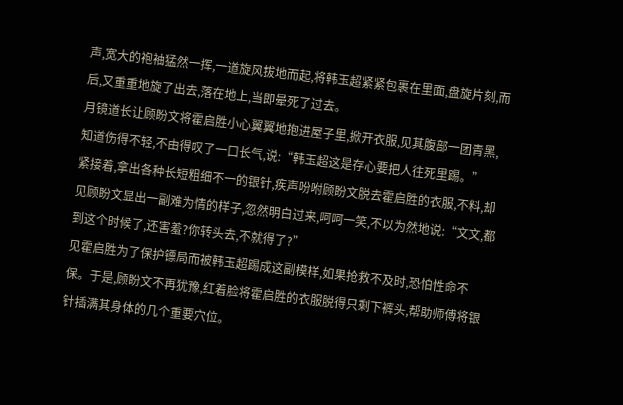声,宽大的袍袖猛然一挥,一道旋风拔地而起,将韩玉超紧紧包裹在里面,盘旋片刻,而后,又重重地旋了出去,落在地上,当即晕死了过去。
月镜道长让顾盼文将霍启胜小心翼翼地抱进屋子里,掀开衣服,见其腹部一团青黑,知道伤得不轻,不由得叹了一口长气,说:“韩玉超这是存心要把人往死里踢。”
紧接着,拿出各种长短粗细不一的银针,疾声吩咐顾盼文脱去霍启胜的衣服,不料,却见顾盼文显出一副难为情的样子,忽然明白过来,呵呵一笑,不以为然地说:“文文,都到这个时候了,还害羞?你转头去,不就得了?”
见霍启胜为了保护镖局而被韩玉超踢成这副模样,如果抢救不及时,恐怕性命不保。于是,顾盼文不再犹豫,红着脸将霍启胜的衣服脱得只剩下裤头,帮助师傅将银针插满其身体的几个重要穴位。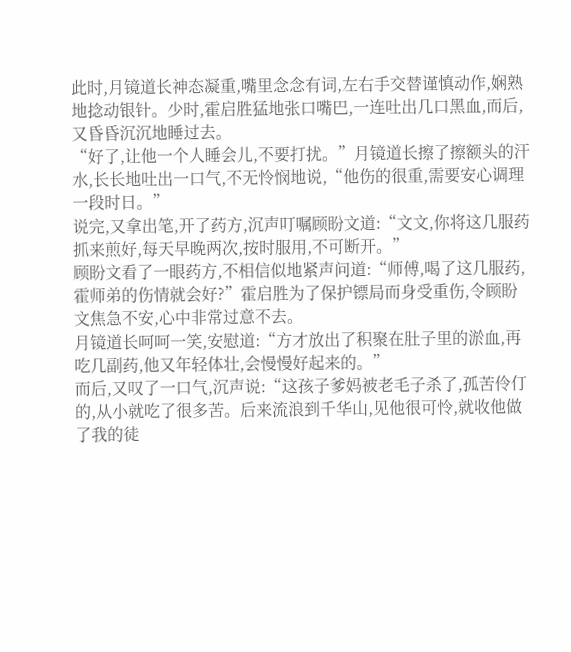此时,月镜道长神态凝重,嘴里念念有词,左右手交替谨慎动作,娴熟地捻动银针。少时,霍启胜猛地张口嘴巴,一连吐出几口黑血,而后,又昏昏沉沉地睡过去。
“好了,让他一个人睡会儿,不要打扰。”月镜道长擦了擦额头的汗水,长长地吐出一口气,不无怜悯地说,“他伤的很重,需要安心调理一段时日。”
说完,又拿出笔,开了药方,沉声叮嘱顾盼文道:“文文,你将这几服药抓来煎好,每天早晚两次,按时服用,不可断开。”
顾盼文看了一眼药方,不相信似地紧声问道:“师傅,喝了这几服药,霍师弟的伤情就会好?”霍启胜为了保护镖局而身受重伤,令顾盼文焦急不安,心中非常过意不去。
月镜道长呵呵一笑,安慰道:“方才放出了积聚在肚子里的淤血,再吃几副药,他又年轻体壮,会慢慢好起来的。”
而后,又叹了一口气,沉声说:“这孩子爹妈被老毛子杀了,孤苦伶仃的,从小就吃了很多苦。后来流浪到千华山,见他很可怜,就收他做了我的徒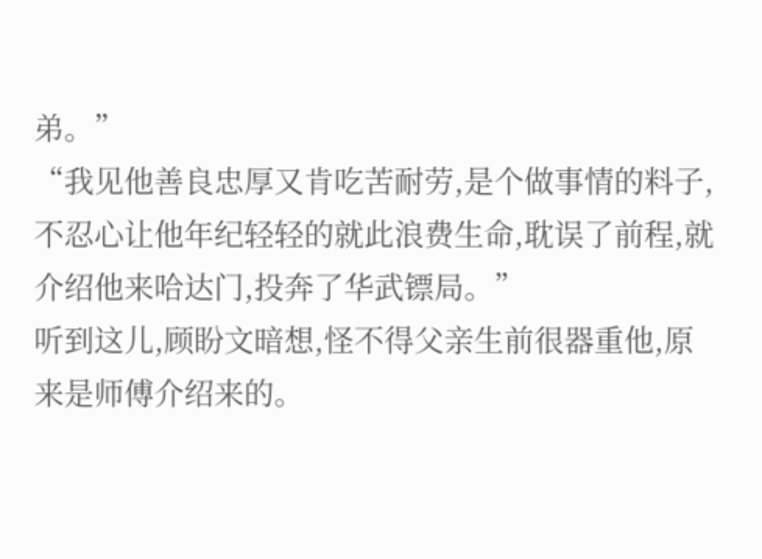弟。”
“我见他善良忠厚又肯吃苦耐劳,是个做事情的料子,不忍心让他年纪轻轻的就此浪费生命,耽误了前程,就介绍他来哈达门,投奔了华武镖局。”
听到这儿,顾盼文暗想,怪不得父亲生前很器重他,原来是师傅介绍来的。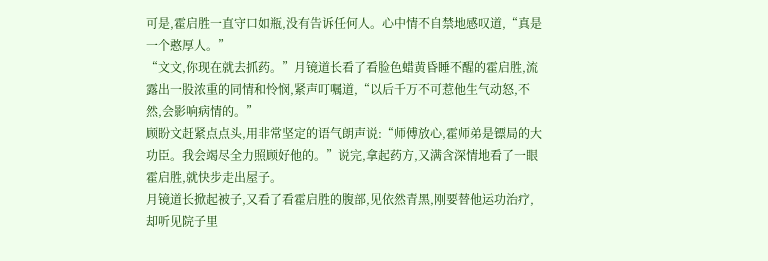可是,霍启胜一直守口如瓶,没有告诉任何人。心中情不自禁地感叹道,“真是一个憨厚人。”
“文文,你现在就去抓药。”月镜道长看了看脸色蜡黄昏睡不醒的霍启胜,流露出一股浓重的同情和怜悯,紧声叮嘱道,“以后千万不可惹他生气动怒,不然,会影响病情的。”
顾盼文赶紧点点头,用非常坚定的语气朗声说:“师傅放心,霍师弟是镖局的大功臣。我会竭尽全力照顾好他的。”说完,拿起药方,又满含深情地看了一眼霍启胜,就快步走出屋子。
月镜道长掀起被子,又看了看霍启胜的腹部,见依然青黑,刚要替他运功治疗,却听见院子里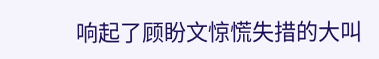响起了顾盼文惊慌失措的大叫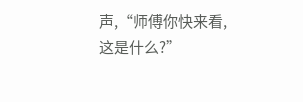声,“师傅你快来看,这是什么?”